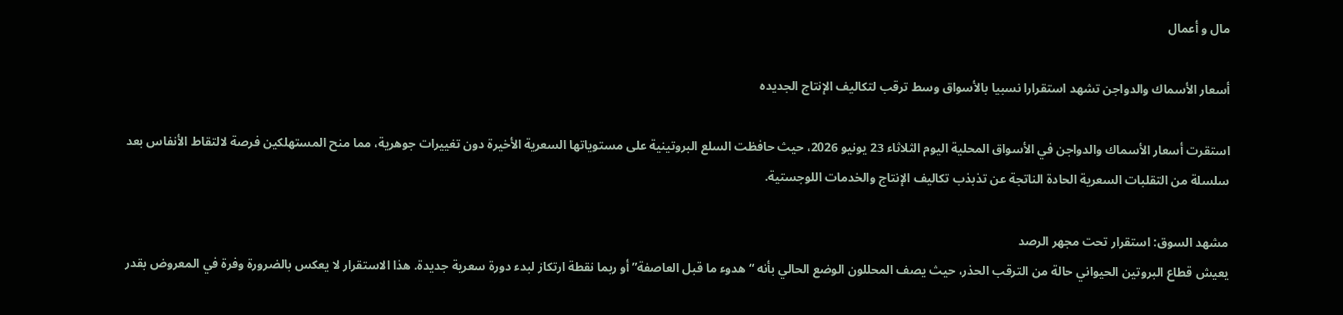مال و أعمال

أسعار الأسماك والدواجن تشهد استقرارا نسبيا بالأسواق وسط ترقب لتكاليف الإنتاج الجديده

استقرت أسعار الأسماك والدواجن في الأسواق المحلية اليوم الثلاثاء 23 يونيو 2026، حيث حافظت السلع البروتينية على مستوياتها السعرية الأخيرة دون تغييرات جوهرية، مما منح المستهلكين فرصة لالتقاط الأنفاس بعد سلسلة من التقلبات السعرية الحادة الناتجة عن تذبذب تكاليف الإنتاج والخدمات اللوجستية.

مشهد السوق: استقرار تحت مجهر الرصد
يعيش قطاع البروتين الحيواني حالة من الترقب الحذر، حيث يصف المحللون الوضع الحالي بأنه “هدوء ما قبل العاصفة” أو ربما نقطة ارتكاز لبدء دورة سعرية جديدة. هذا الاستقرار لا يعكس بالضرورة وفرة في المعروض بقدر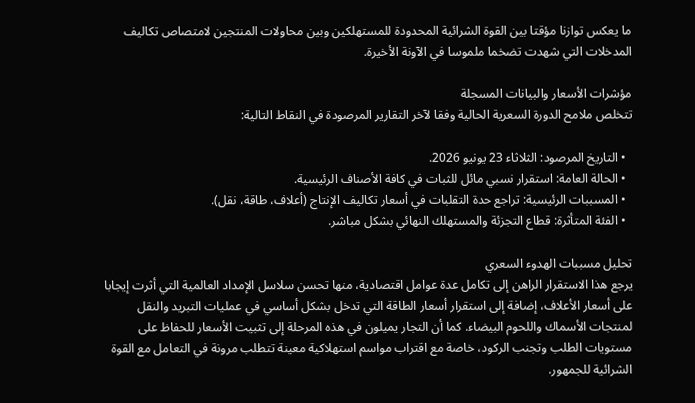ما يعكس توازنا مؤقتا بين القوة الشرائية المحدودة للمستهلكين وبين محاولات المنتجين لامتصاص تكاليف المدخلات التي شهدت تضخما ملموسا في الآونة الأخيرة.

مؤشرات الأسعار والبيانات المسجلة
تتخلص ملامح الدورة السعرية الحالية وفقا لآخر التقارير المرصودة في النقاط التالية:

  • التاريخ المرصود: الثلاثاء 23 يونيو 2026.
  • الحالة العامة: استقرار نسبي مائل للثبات في كافة الأصناف الرئيسية.
  • المسببات الرئيسية: تراجع حدة التقلبات في أسعار تكاليف الإنتاج (أعلاف، طاقة، نقل).
  • الفئة المتأثرة: قطاع التجزئة والمستهلك النهائي بشكل مباشر.

تحليل مسببات الهدوء السعري
يرجع هذا الاستقرار الراهن إلى تكامل عدة عوامل اقتصادية، منها تحسن سلاسل الإمداد العالمية التي أثرت إيجابا على أسعار الأعلاف، إضافة إلى استقرار أسعار الطاقة التي تدخل بشكل أساسي في عمليات التبريد والنقل لمنتجات الأسماك واللحوم البيضاء. كما أن التجار يميلون في هذه المرحلة إلى تثبيت الأسعار للحفاظ على مستويات الطلب وتجنب الركود، خاصة مع اقتراب مواسم استهلاكية معينة تتطلب مرونة في التعامل مع القوة الشرائية للجمهور.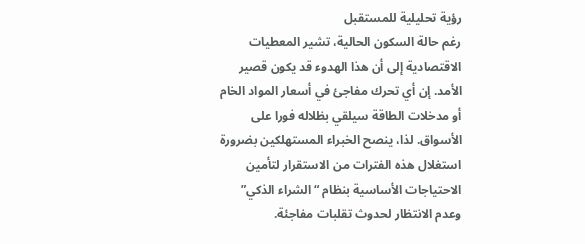رؤية تحليلية للمستقبل
رغم حالة السكون الحالية، تشير المعطيات الاقتصادية إلى أن هذا الهدوء قد يكون قصير الأمد. إن أي تحرك مفاجئ في أسعار المواد الخام أو مدخلات الطاقة سيلقي بظلاله فورا على الأسواق. لذا، ينصح الخبراء المستهلكين بضرورة استغلال هذه الفترات من الاستقرار لتأمين الاحتياجات الأساسية بنظام “الشراء الذكي” وعدم الانتظار لحدوث تقلبات مفاجئة.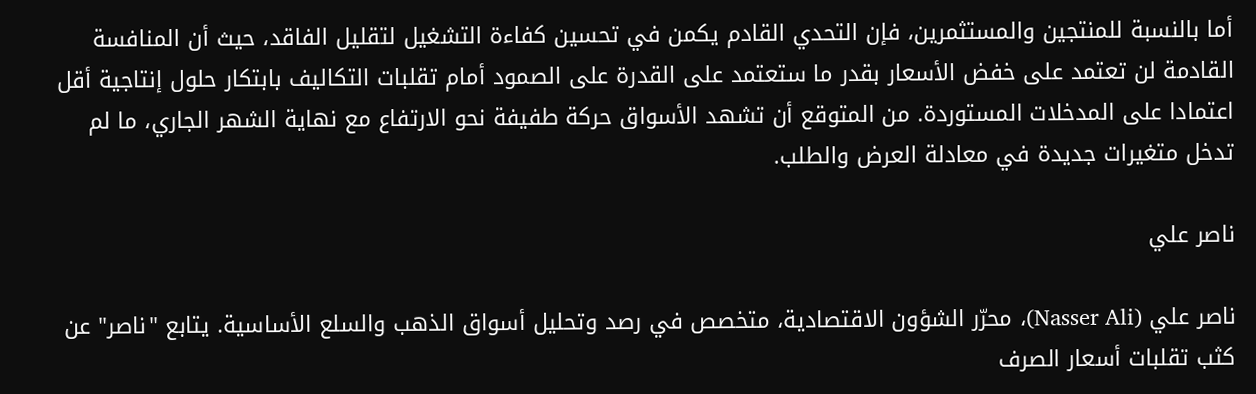أما بالنسبة للمنتجين والمستثمرين، فإن التحدي القادم يكمن في تحسين كفاءة التشغيل لتقليل الفاقد، حيث أن المنافسة القادمة لن تعتمد على خفض الأسعار بقدر ما ستعتمد على القدرة على الصمود أمام تقلبات التكاليف بابتكار حلول إنتاجية أقل اعتمادا على المدخلات المستوردة. من المتوقع أن تشهد الأسواق حركة طفيفة نحو الارتفاع مع نهاية الشهر الجاري، ما لم تدخل متغيرات جديدة في معادلة العرض والطلب.

ناصر علي

ناصر علي (Nasser Ali)، محرّر الشؤون الاقتصادية، متخصص في رصد وتحليل أسواق الذهب والسلع الأساسية. يتابع "ناصر" عن كثب تقلبات أسعار الصرف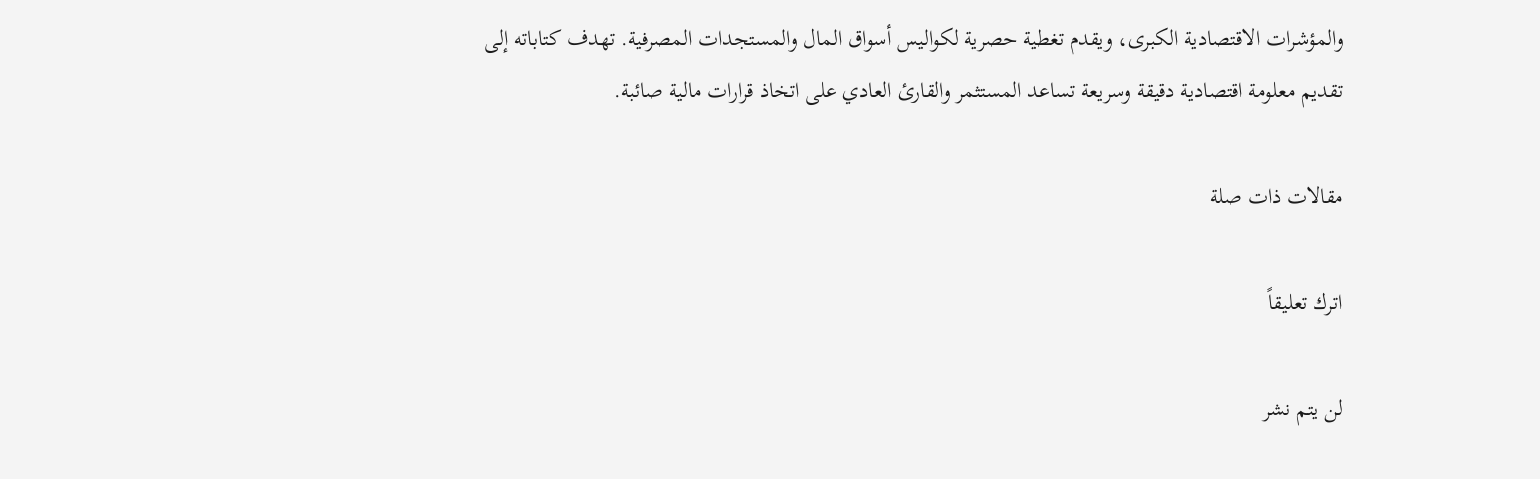والمؤشرات الاقتصادية الكبرى، ويقدم تغطية حصرية لكواليس أسواق المال والمستجدات المصرفية. تهدف كتاباته إلى تقديم معلومة اقتصادية دقيقة وسريعة تساعد المستثمر والقارئ العادي على اتخاذ قرارات مالية صائبة.

مقالات ذات صلة

اترك تعليقاً

لن يتم نشر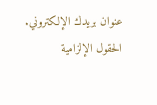عنوان بريدك الإلكتروني. الحقول الإلزامية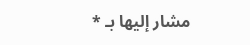مشار إليها بـ *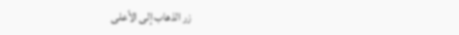زر الذهاب إلى الأعلى